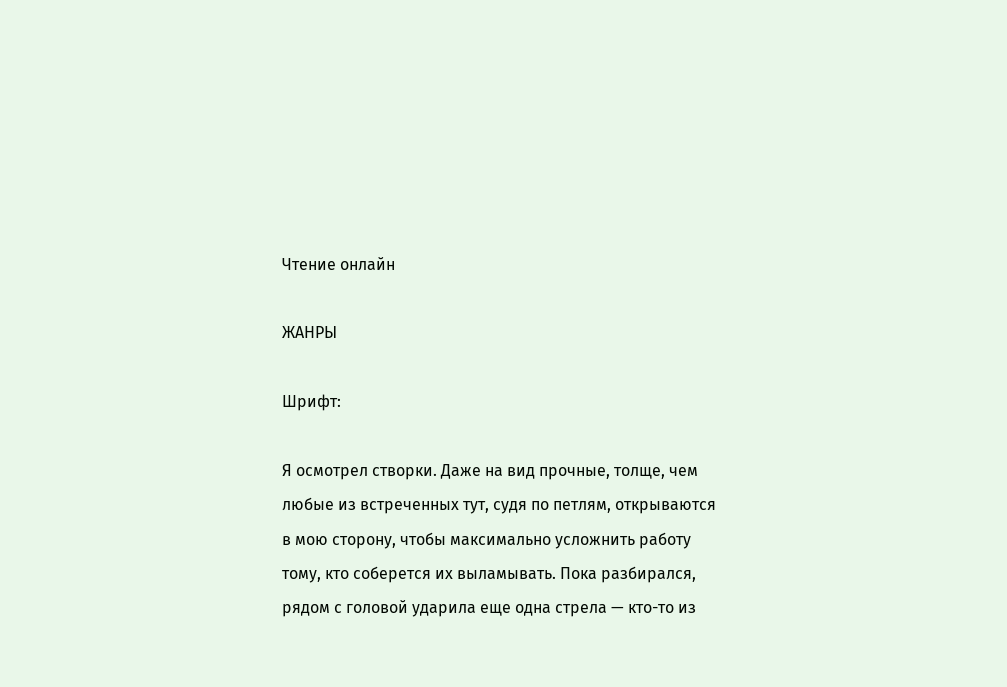Чтение онлайн

ЖАНРЫ

Шрифт:

Я осмотрел створки. Даже на вид прочные, толще, чем любые из встреченных тут, судя по петлям, открываются в мою сторону, чтобы максимально усложнить работу тому, кто соберется их выламывать. Пока разбирался, рядом с головой ударила еще одна стрела — кто-то из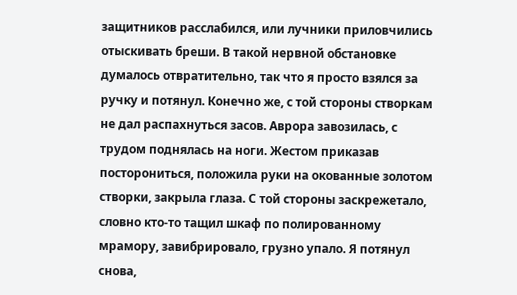защитников расслабился, или лучники приловчились отыскивать бреши. В такой нервной обстановке думалось отвратительно, так что я просто взялся за ручку и потянул. Конечно же, с той стороны створкам не дал распахнуться засов. Аврора завозилась, с трудом поднялась на ноги. Жестом приказав посторониться, положила руки на окованные золотом створки, закрыла глаза. С той стороны заскрежетало, словно кто-то тащил шкаф по полированному мрамору, завибрировало, грузно упало. Я потянул снова,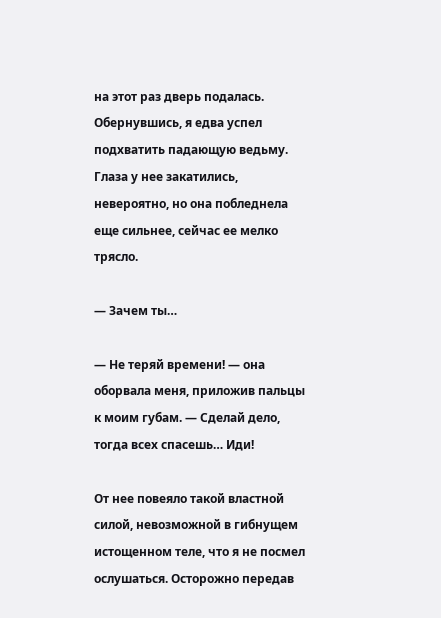на этот раз дверь подалась. Обернувшись, я едва успел подхватить падающую ведьму. Глаза у нее закатились, невероятно, но она побледнела еще сильнее, сейчас ее мелко трясло.

— Зачем ты…

— Не теряй времени! — она оборвала меня, приложив пальцы к моим губам. — Сделай дело, тогда всех спасешь… Иди!

От нее повеяло такой властной силой, невозможной в гибнущем истощенном теле, что я не посмел ослушаться. Осторожно передав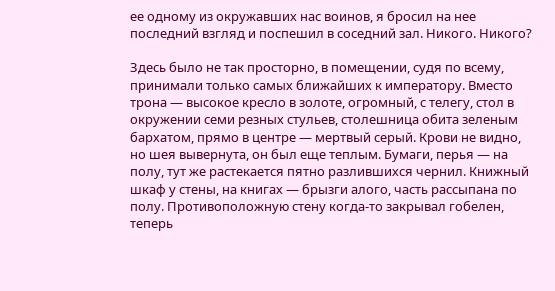ее одному из окружавших нас воинов, я бросил на нее последний взгляд и поспешил в соседний зал. Никого. Никого?

Здесь было не так просторно, в помещении, судя по всему, принимали только самых ближайших к императору. Вместо трона — высокое кресло в золоте, огромный, с телегу, стол в окружении семи резных стульев, столешница обита зеленым бархатом, прямо в центре — мертвый серый. Крови не видно, но шея вывернута, он был еще теплым. Бумаги, перья — на полу, тут же растекается пятно разлившихся чернил. Книжный шкаф у стены, на книгах — брызги алого, часть рассыпана по полу. Противоположную стену когда-то закрывал гобелен, теперь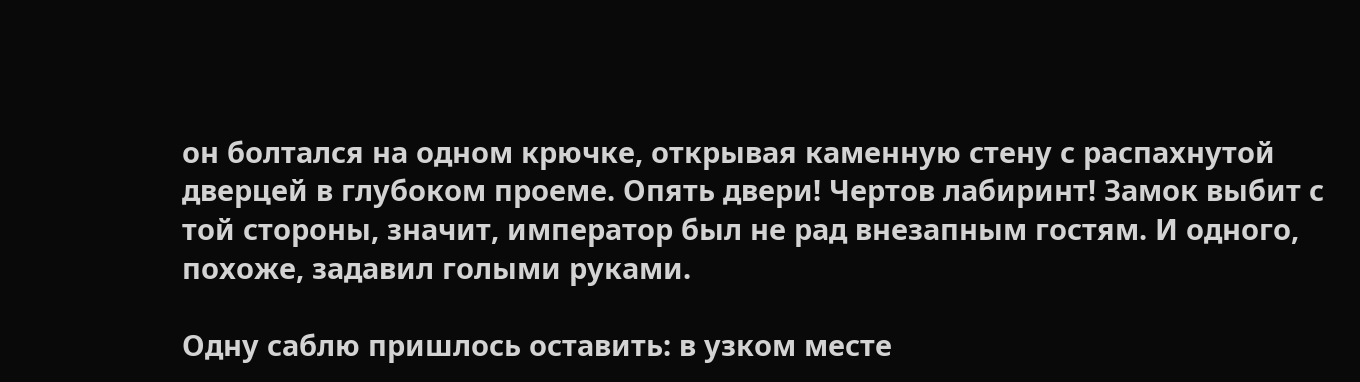он болтался на одном крючке, открывая каменную стену с распахнутой дверцей в глубоком проеме. Опять двери! Чертов лабиринт! Замок выбит с той стороны, значит, император был не рад внезапным гостям. И одного, похоже, задавил голыми руками.

Одну саблю пришлось оставить: в узком месте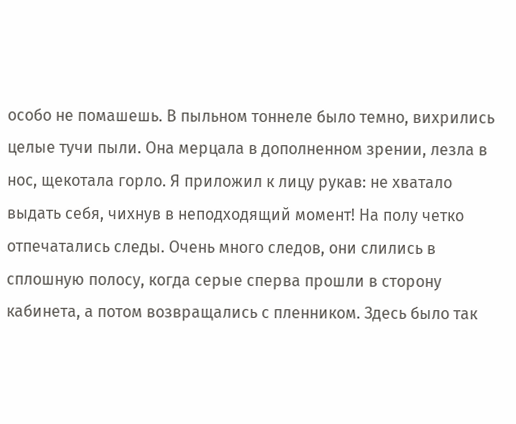особо не помашешь. В пыльном тоннеле было темно, вихрились целые тучи пыли. Она мерцала в дополненном зрении, лезла в нос, щекотала горло. Я приложил к лицу рукав: не хватало выдать себя, чихнув в неподходящий момент! На полу четко отпечатались следы. Очень много следов, они слились в сплошную полосу, когда серые сперва прошли в сторону кабинета, а потом возвращались с пленником. Здесь было так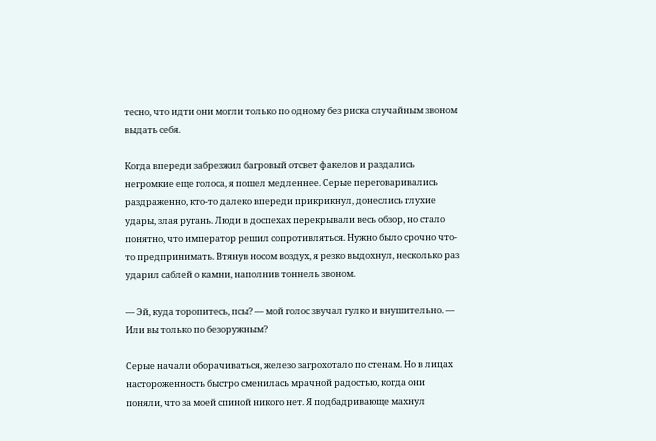тесно, что идти они могли только по одному без риска случайным звоном выдать себя.

Когда впереди забрезжил багровый отсвет факелов и раздались негромкие еще голоса, я пошел медленнее. Серые переговаривались раздраженно, кто-то далеко впереди прикрикнул, донеслись глухие удары, злая ругань. Люди в доспехах перекрывали весь обзор, но стало понятно, что император решил сопротивляться. Нужно было срочно что-то предпринимать. Втянув носом воздух, я резко выдохнул, несколько раз ударил саблей о камни, наполнив тоннель звоном.

— Эй, куда торопитесь, псы? — мой голос звучал гулко и внушительно. — Или вы только по безоружным?

Серые начали оборачиваться, железо загрохотало по стенам. Но в лицах настороженность быстро сменилась мрачной радостью, когда они поняли, что за моей спиной никого нет. Я подбадривающе махнул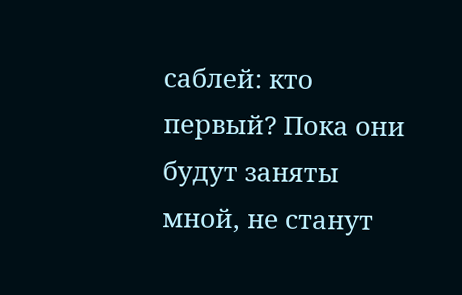саблей: кто первый? Пока они будут заняты мной, не станут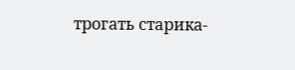трогать старика-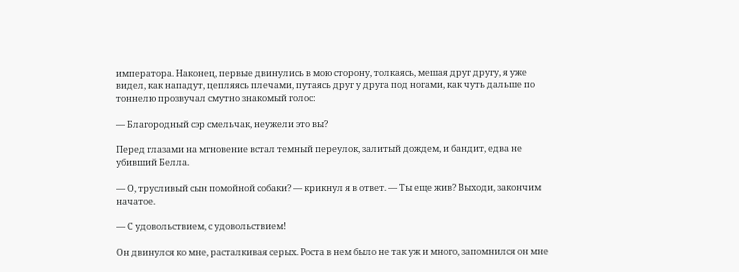императора. Наконец, первые двинулись в мою сторону, толкаясь, мешая друг другу, я уже видел, как нападут, цепляясь плечами, путаясь друг у друга под ногами, как чуть дальше по тоннелю прозвучал смутно знакомый голос:

— Благородный сэр смельчак, неужели это вы?

Перед глазами на мгновение встал темный переулок, залитый дождем, и бандит, едва не убивший Белла.

— О, трусливый сын помойной собаки? — крикнул я в ответ. — Ты еще жив? Выходи, закончим начатое.

— С удовольствием, с удовольствием!

Он двинулся ко мне, расталкивая серых. Роста в нем было не так уж и много, запомнился он мне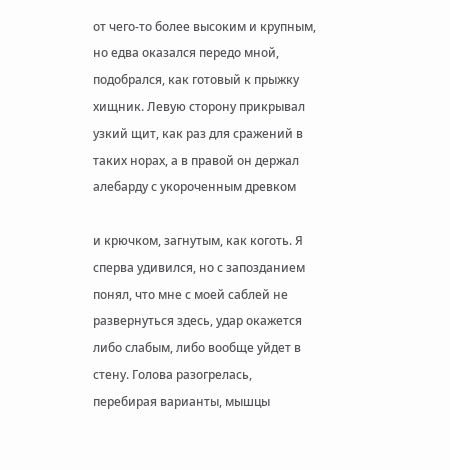от чего-то более высоким и крупным, но едва оказался передо мной, подобрался, как готовый к прыжку хищник. Левую сторону прикрывал узкий щит, как раз для сражений в таких норах, а в правой он держал алебарду с укороченным древком

и крючком, загнутым, как коготь. Я сперва удивился, но с запозданием понял, что мне с моей саблей не развернуться здесь, удар окажется либо слабым, либо вообще уйдет в стену. Голова разогрелась, перебирая варианты, мышцы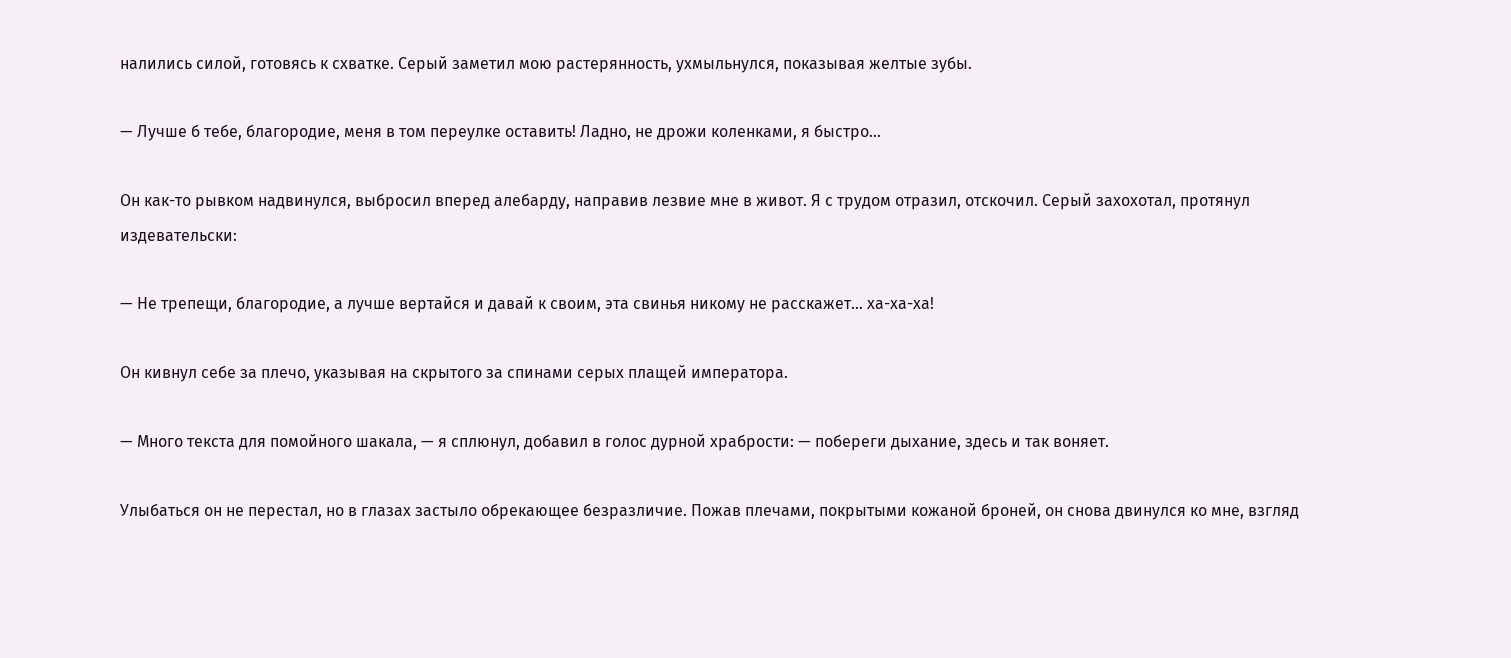налились силой, готовясь к схватке. Серый заметил мою растерянность, ухмыльнулся, показывая желтые зубы.

— Лучше б тебе, благородие, меня в том переулке оставить! Ладно, не дрожи коленками, я быстро…

Он как-то рывком надвинулся, выбросил вперед алебарду, направив лезвие мне в живот. Я с трудом отразил, отскочил. Серый захохотал, протянул издевательски:

— Не трепещи, благородие, а лучше вертайся и давай к своим, эта свинья никому не расскажет… ха-ха-ха!

Он кивнул себе за плечо, указывая на скрытого за спинами серых плащей императора.

— Много текста для помойного шакала, — я сплюнул, добавил в голос дурной храбрости: — побереги дыхание, здесь и так воняет.

Улыбаться он не перестал, но в глазах застыло обрекающее безразличие. Пожав плечами, покрытыми кожаной броней, он снова двинулся ко мне, взгляд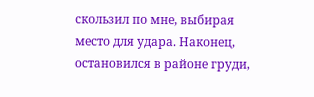скользил по мне, выбирая место для удара. Наконец, остановился в районе груди,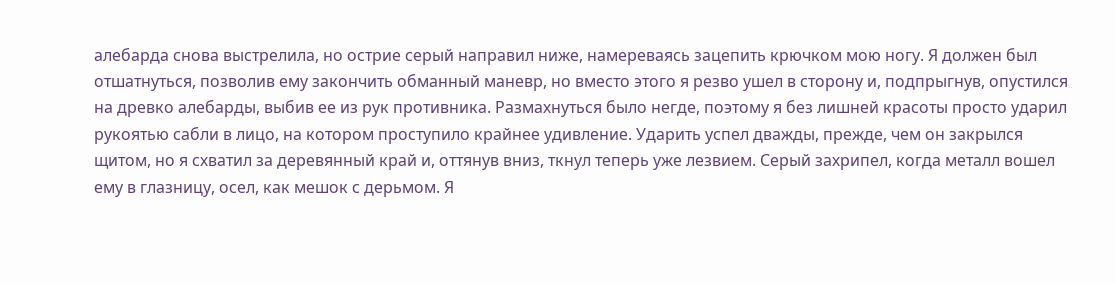алебарда снова выстрелила, но острие серый направил ниже, намереваясь зацепить крючком мою ногу. Я должен был отшатнуться, позволив ему закончить обманный маневр, но вместо этого я резво ушел в сторону и, подпрыгнув, опустился на древко алебарды, выбив ее из рук противника. Размахнуться было негде, поэтому я без лишней красоты просто ударил рукоятью сабли в лицо, на котором проступило крайнее удивление. Ударить успел дважды, прежде, чем он закрылся щитом, но я схватил за деревянный край и, оттянув вниз, ткнул теперь уже лезвием. Серый захрипел, когда металл вошел ему в глазницу, осел, как мешок с дерьмом. Я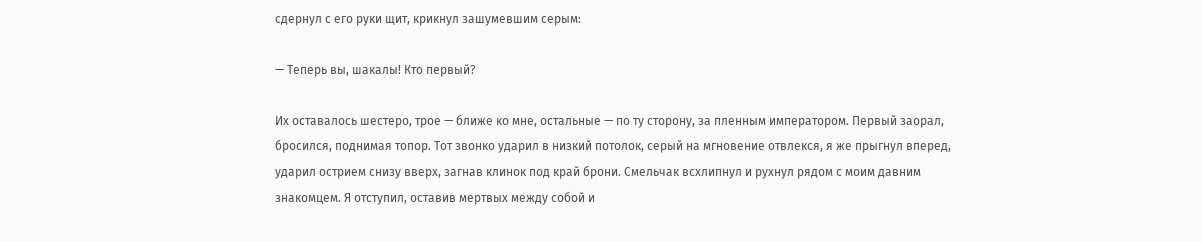сдернул с его руки щит, крикнул зашумевшим серым:

— Теперь вы, шакалы! Кто первый?

Их оставалось шестеро, трое — ближе ко мне, остальные — по ту сторону, за пленным императором. Первый заорал, бросился, поднимая топор. Тот звонко ударил в низкий потолок, серый на мгновение отвлекся, я же прыгнул вперед, ударил острием снизу вверх, загнав клинок под край брони. Смельчак всхлипнул и рухнул рядом с моим давним знакомцем. Я отступил, оставив мертвых между собой и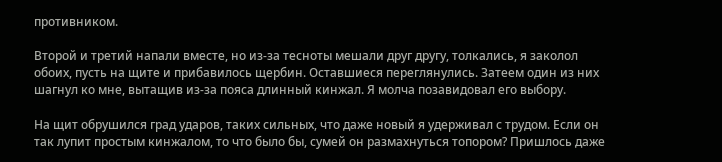противником.

Второй и третий напали вместе, но из-за тесноты мешали друг другу, толкались, я заколол обоих, пусть на щите и прибавилось щербин. Оставшиеся переглянулись. Затеем один из них шагнул ко мне, вытащив из-за пояса длинный кинжал. Я молча позавидовал его выбору.

На щит обрушился град ударов, таких сильных, что даже новый я удерживал с трудом. Если он так лупит простым кинжалом, то что было бы, сумей он размахнуться топором? Пришлось даже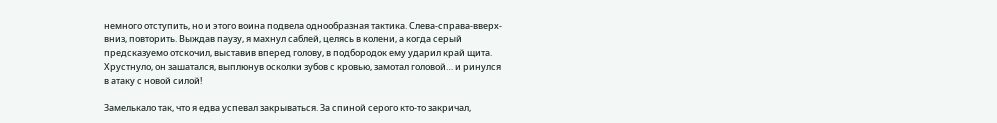немного отступить, но и этого воина подвела однообразная тактика. Слева-справа-вверх-вниз, повторить. Выждав паузу, я махнул саблей, целясь в колени, а когда серый предсказуемо отскочил, выставив вперед голову, в подбородок ему ударил край щита. Хрустнуло, он зашатался, выплюнув осколки зубов с кровью, замотал головой… и ринулся в атаку с новой силой!

Замелькало так, что я едва успевал закрываться. За спиной серого кто-то закричал,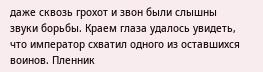даже сквозь грохот и звон были слышны звуки борьбы. Краем глаза удалось увидеть, что император схватил одного из оставшихся воинов. Пленник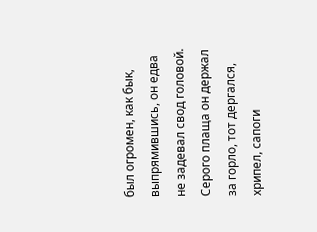был огромен, как бык, выпрямившись, он едва не задевал свод головой. Серого плаща он держал за горло, тот дергался, хрипел, сапоги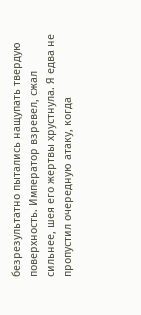безрезультатно пытались нащупать твердую поверхность. Император взревел, сжал сильнее, шея его жертвы хрустнула. Я едва не пропустил очередную атаку, когда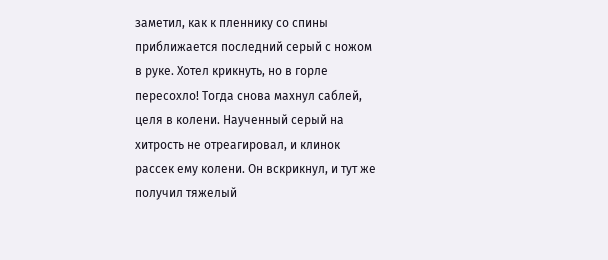заметил, как к пленнику со спины приближается последний серый с ножом в руке. Хотел крикнуть, но в горле пересохло! Тогда снова махнул саблей, целя в колени. Наученный серый на хитрость не отреагировал, и клинок рассек ему колени. Он вскрикнул, и тут же получил тяжелый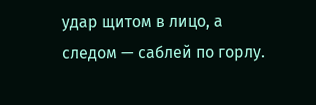удар щитом в лицо, а следом — саблей по горлу.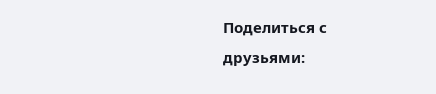Поделиться с друзьями: